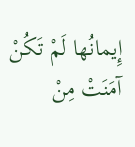إِيمانُها لَمْ تَكُنْ آمَنَتْ مِنْ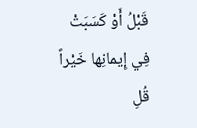قَبْلُ أَوْ كَسَبَتْ فِي إِيمانِها خَيْراً قُلِ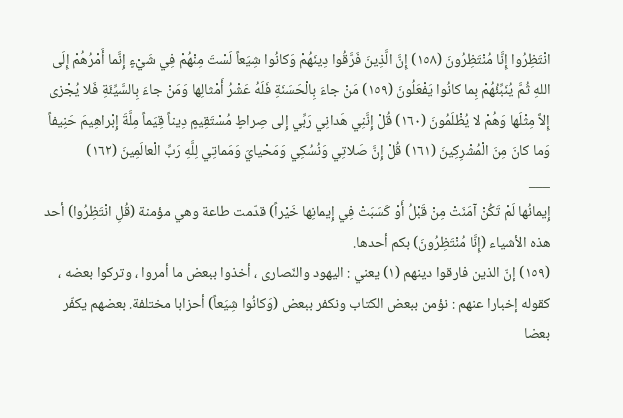انْتَظِرُوا إِنَّا مُنْتَظِرُونَ (١٥٨) إِنَّ الَّذِينَ فَرَّقُوا دِينَهُمْ وَكانُوا شِيَعاً لَسْتَ مِنْهُمْ فِي شَيْءٍ إِنَّما أَمْرُهُمْ إِلَى اللهِ ثُمَّ يُنَبِّئُهُمْ بِما كانُوا يَفْعَلُونَ (١٥٩) مَنْ جاءَ بِالْحَسَنَةِ فَلَهُ عَشْرُ أَمْثالِها وَمَنْ جاءَ بِالسَّيِّئَةِ فَلا يُجْزى إِلاَّ مِثْلَها وَهُمْ لا يُظْلَمُونَ (١٦٠) قُلْ إِنَّنِي هَدانِي رَبِّي إِلى صِراطٍ مُسْتَقِيمٍ دِيناً قِيَماً مِلَّةَ إِبْراهِيمَ حَنِيفاً وَما كانَ مِنَ الْمُشْرِكِينَ (١٦١) قُلْ إِنَّ صَلاتِي وَنُسُكِي وَمَحْيايَ وَمَماتِي لِلَّهِ رَبِّ الْعالَمِينَ (١٦٢)
___
إِيمانُها لَمْ تَكُنْ آمَنَتْ مِنْ قَبْلُ أَوْ كَسَبَتْ فِي إِيمانِها خَيْراً) قدّمت طاعة وهي مؤمنة (قُلِ انْتَظِرُوا) أحد هذه الأشياء (إِنَّا مُنْتَظِرُونَ) بكم أحدها.
(١٥٩) إنّ الذين فارقوا دينهم (١) يعني : اليهود والنّصارى ، أخذوا ببعض ما أمروا ، وتركوا بعضه ، كقوله إخبارا عنهم : نؤمن ببعض الكتاب ونكفر ببعض (وَكانُوا شِيَعاً) أحزابا مختلفة. بعضهم يكفّر بعضا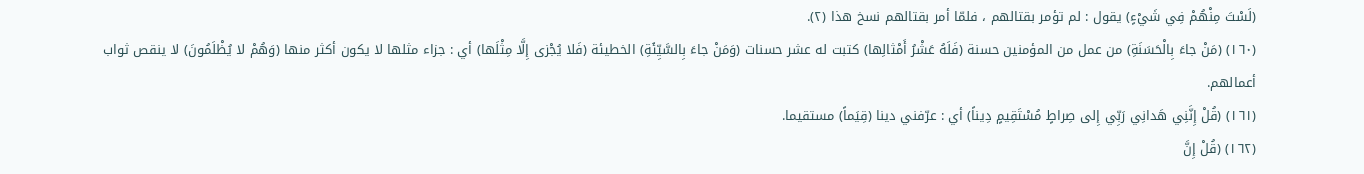(لَسْتَ مِنْهُمْ فِي شَيْءٍ) يقول : لم تؤمر بقتالهم ، فلمّا أمر بقتالهم نسخ هذا (٢).
(١٦٠) (مَنْ جاءَ بِالْحَسَنَةِ) من عمل من المؤمنين حسنة (فَلَهُ عَشْرُ أَمْثالِها) كتبت له عشر حسنات (وَمَنْ جاءَ بِالسَّيِّئَةِ) الخطيئة (فَلا يُجْزى إِلَّا مِثْلَها) أي : جزاء مثلها لا يكون أكثر منها (وَهُمْ لا يُظْلَمُونَ) لا ينقص ثواب أعمالهم.
(١٦١) (قُلْ إِنَّنِي هَدانِي رَبِّي إِلى صِراطٍ مُسْتَقِيمٍ دِيناً) أي : عرّفني دينا (قِيَماً) مستقيما.
(١٦٢) (قُلْ إِنَّ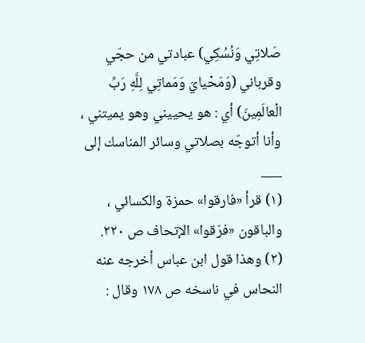صَلاتِي وَنُسُكِي) عبادتي من حجّي وقرباني (وَمَحْيايَ وَمَماتِي لِلَّهِ رَبِّ الْعالَمِينَ) أي : هو يحييني وهو يميتني ، وأنا أتوجّه بصلاتي وسائر المناسك إلى
___
(١) قرأ «فارقوا» حمزة والكسائي ، والباقون «فرّقوا» الإتحاف ص ٢٢٠.
(٢) وهذا قول ابن عباس أخرجه عنه النحاس في ناسخه ص ١٧٨ وقال :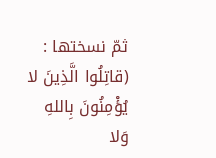ثمّ نسختها : (قاتِلُوا الَّذِينَ لا يُؤْمِنُونَ بِاللهِ وَلا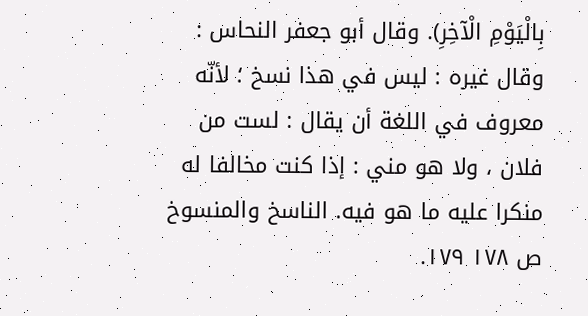بِالْيَوْمِ الْآخِرِ). وقال أبو جعفر النحاس : وقال غيره : ليس في هذا نسخ ؛ لأنّه معروف في اللغة أن يقال : لست من فلان ، ولا هو مني : إذا كنت مخالفا له منكرا عليه ما هو فيه. الناسخ والمنسوخ ص ١٧٨ ١٧٩.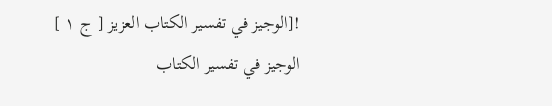![الوجيز في تفسير الكتاب العزيز [ ج ١ ] الوجيز في تفسير الكتاب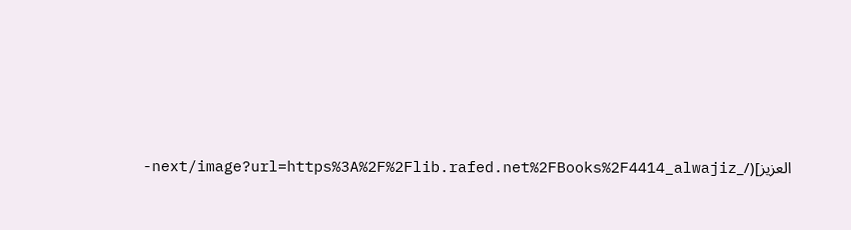العزيز](/_next/image?url=https%3A%2F%2Flib.rafed.net%2FBooks%2F4414_alwajiz-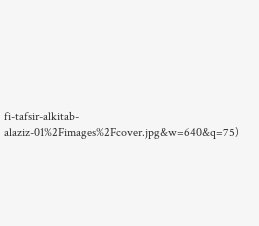fi-tafsir-alkitab-alaziz-01%2Fimages%2Fcover.jpg&w=640&q=75)